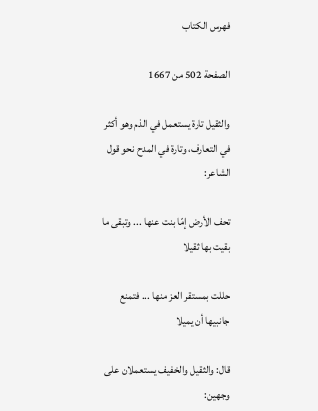فهرس الكتاب

الصفحة 502 من 1667

والثقيل تارة يستعمل في الذم وهو أكثر في التعارف، وتارة في المدح نحو قول الشاعر:

تحف الأرض إمّا بنت عنها ... وتبقى ما بقيت بها ثقيلا

حللت بمستقر العز منها ... فتمنع جانبيها أن يميلا

قال: والثقيل والخفيف يستعملان على وجهين: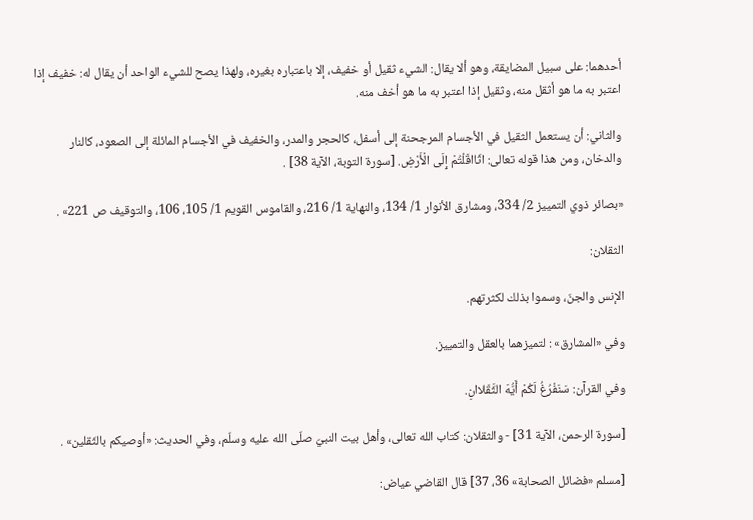أحدهما: على سبيل المضايقة، وهو ألا يقال: الشيء ثقيل أو خفيف، إلا باعتباره بغيره، ولهذا يصح للشيء الواحد أن يقال له: خفيف إذا اعتبر به ما هو أثقل منه، وثقيل إذا اعتبر به ما هو أخف منه.

والثاني: أن يستعمل الثقيل في الأجسام المرجحنة إلى أسفل، كالحجر والمدر، والخفيف في الأجسام المائلة إلى الصعود، كالنار والدخان، ومن هذا قوله تعالى: اثّااقَلْتُمْ إِلَى الْأَرْضِ. [سورة التوبة، الآية 38] .

«بصائر ذوي التمييز 2/ 334، ومشارق الأنوار 1/ 134، والنهاية 1/ 216، والقاموس القويم 1/ 105، 106، والتوقيف ص 221» .

الثقلان:

الإنس والجنّ، وسموا بذلك لكثرتهم.

وفي «المشارق» : لتميزهما بالعقل والتمييز.

وفي القرآن: سَنَفْرُغُ لَكُمْ أَيُّهَ الثَّقَلاانِ.

[سورة الرحمن، الآية 31] - والثقلان: كتاب الله تعالى، وأهل بيت النبيّ صلّى الله عليه وسلّم، وفي الحديث: «أوصيكم بالثّقلين» .

[مسلم «فضائل الصحابة» 36، 37] قال القاضي عياض: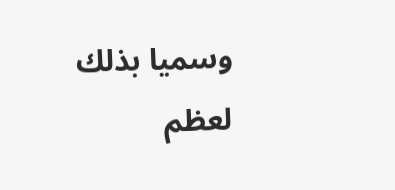وسميا بذلك لعظم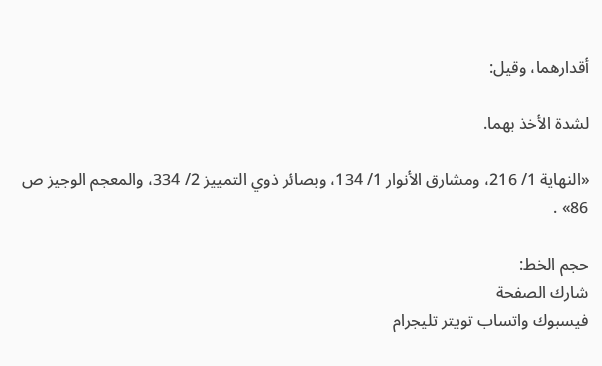أقدارهما، وقيل:

لشدة الأخذ بهما.

«النهاية 1/ 216، ومشارق الأنوار 1/ 134، وبصائر ذوي التمييز 2/ 334، والمعجم الوجيز ص 86» .

حجم الخط:
شارك الصفحة
فيسبوك واتساب تويتر تليجرام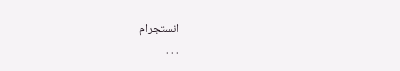انستجرام
. . .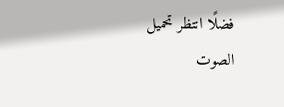فضلًا انتظر تحميل الصوت